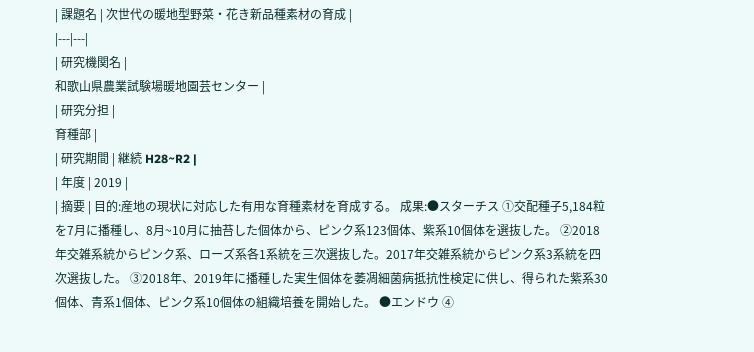| 課題名 | 次世代の暖地型野菜・花き新品種素材の育成 |
|---|---|
| 研究機関名 |
和歌山県農業試験場暖地園芸センター |
| 研究分担 |
育種部 |
| 研究期間 | 継続 H28~R2 |
| 年度 | 2019 |
| 摘要 | 目的:産地の現状に対応した有用な育種素材を育成する。 成果:●スターチス ①交配種子5,184粒を7月に播種し、8月~10月に抽苔した個体から、ピンク系123個体、紫系10個体を選抜した。 ②2018年交雑系統からピンク系、ローズ系各1系統を三次選抜した。2017年交雑系統からピンク系3系統を四次選抜した。 ③2018年、2019年に播種した実生個体を萎凋細菌病抵抗性検定に供し、得られた紫系30個体、青系1個体、ピンク系10個体の組織培養を開始した。 ●エンドウ ④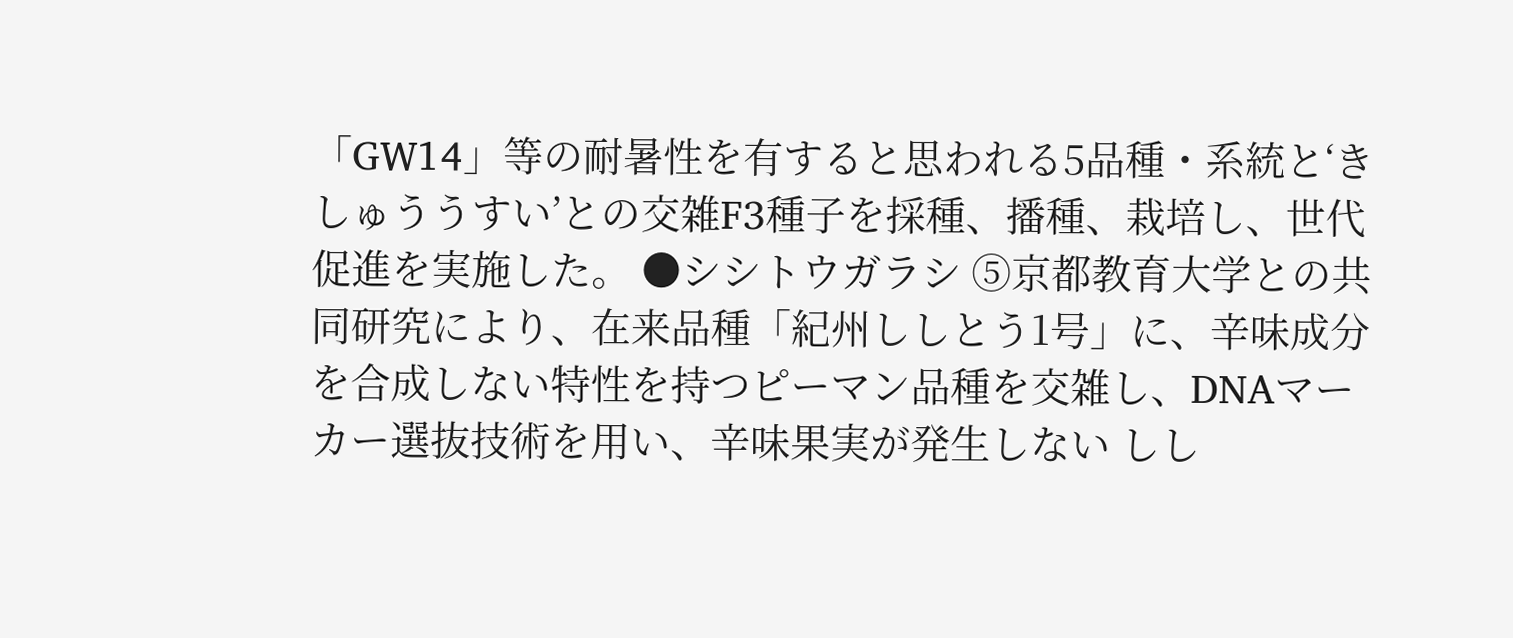「GW14」等の耐暑性を有すると思われる5品種・系統と‘きしゅううすい’との交雑F3種子を採種、播種、栽培し、世代促進を実施した。 ●シシトウガラシ ⑤京都教育大学との共同研究により、在来品種「紀州ししとう1号」に、辛味成分を合成しない特性を持つピーマン品種を交雑し、DNAマーカー選抜技術を用い、辛味果実が発生しない しし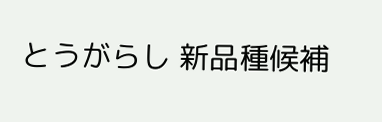とうがらし 新品種候補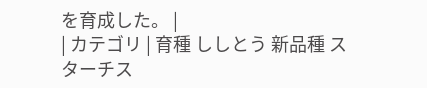を育成した。 |
| カテゴリ | 育種 ししとう 新品種 スターチス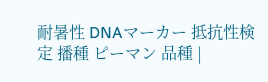耐暑性 DNAマーカー 抵抗性検定 播種 ピーマン 品種 |